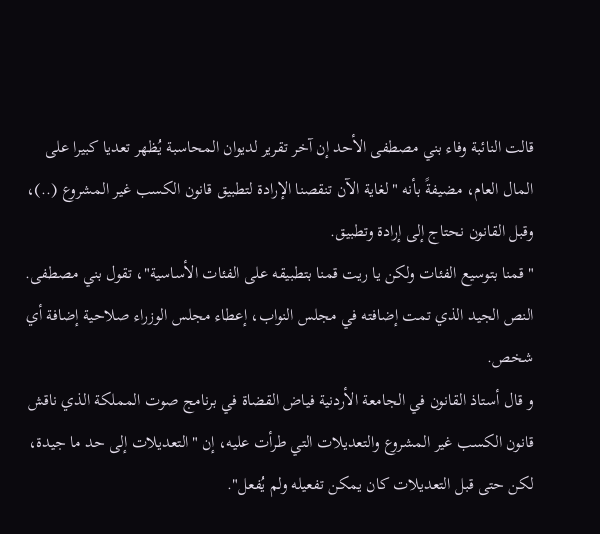قالت النائبة وفاء بني مصطفى الأحد إن آخر تقرير لديوان المحاسبة يُظهر تعديا كبيرا على المال العام، مضيفةً بأنه "لغاية الآن تنقصنا الإرادة لتطبيق قانون الكسب غير المشروع (..)، وقبل القانون نحتاج إلى إرادة وتطبيق.
"قمنا بتوسيع الفئات ولكن يا ريت قمنا بتطبيقه على الفئات الأساسية"، تقول بني مصطفى.
النص الجيد الذي تمت إضافته في مجلس النواب، إعطاء مجلس الوزراء صلاحية إضافة أي شخص.
و قال أستاذ القانون في الجامعة الأردنية فياض القضاة في برنامج صوت المملكة الذي ناقش قانون الكسب غير المشروع والتعديلات التي طرأت عليه، إن "التعديلات إلى حد ما جيدة، لكن حتى قبل التعديلات كان يمكن تفعيله ولم يُفعل".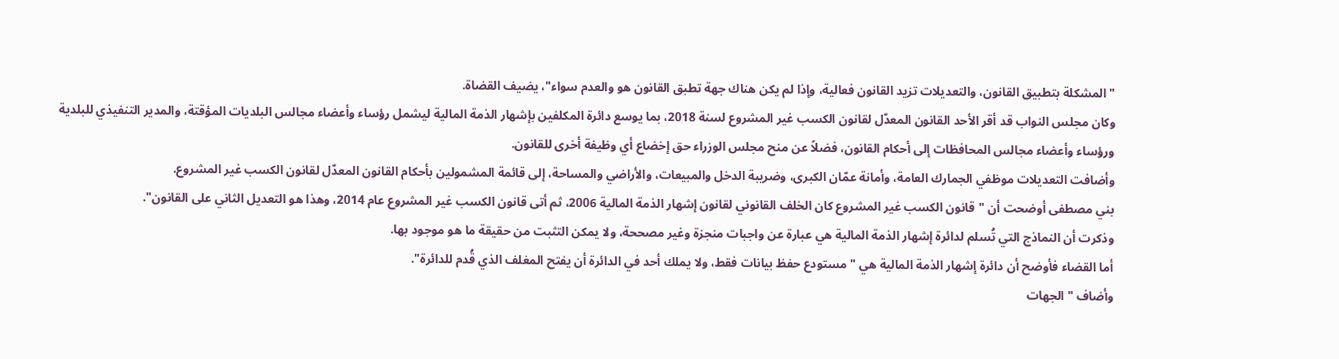"المشكلة بتطبيق القانون، والتعديلات تزيد القانون فعالية، وإذا لم يكن هناك جهة تطبق القانون هو والعدم سواء"، يضيف القضاة.
وكان مجلس النواب قد أقر الأحد القانون المعدّل لقانون الكسب غير المشروع لسنة 2018، بما يوسع دائرة المكلفين بإشهار الذمة المالية ليشمل رؤساء وأعضاء مجالس البلديات المؤقتة، والمدير التنفيذي للبلدية ورؤساء وأعضاء مجالس المحافظات إلى أحكام القانون، فضلاً عن منح مجلس الوزراء حق إخضاع أي وظيفة أخرى للقانون.
وأضافت التعديلات موظفي الجمارك العامة، وأمانة عمّان الكبرى، وضريبة الدخل والمبيعات، والأراضي والمساحة، إلى قائمة المشمولين بأحكام القانون المعدّل لقانون الكسب غير المشروع.
بني مصطفى أوضحت أن "قانون الكسب غير المشروع كان الخلف القانوني لقانون إشهار الذمة المالية 2006، ثم أتى قانون الكسب غير المشروع عام 2014، وهذا هو التعديل الثاني على القانون".
وذكرت أن النماذج التي تُسلم لدائرة إشهار الذمة المالية هي عبارة عن واجبات منجزة وغير مصححة، ولا يمكن التثبت من حقيقة ما هو موجود بها.
أما القضاء فأوضح أن دائرة إشهار الذمة المالية هي "مستودع حفظ بيانات فقط، ولا يملك أحد في الدائرة أن يفتح المغلف الذي قُدم للدائرة".
وأضاف "الجهات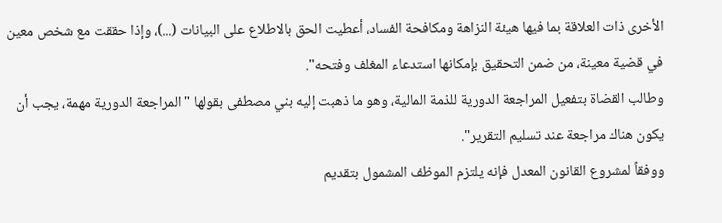الأخرى ذات العلاقة بما فيها هيئة النزاهة ومكافحة الفساد، أعطيت الحق بالاطلاع على البيانات (...)، وإذا حققت مع شخص معين في قضية معينة، من ضمن التحقيق بإمكانها استدعاء المغلف وفتحه".
وطالب القضاة بتفعيل المراجعة الدورية للذمة المالية، وهو ما ذهبت إليه بني مصطفى بقولها "المراجعة الدورية مهمة، يجب أن يكون هناك مراجعة عند تسليم التقرير".
ووفقاً لمشروع القانون المعدل فإنه يلتزم الموظف المشمول بتقديم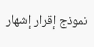نموذج إقرار إشهار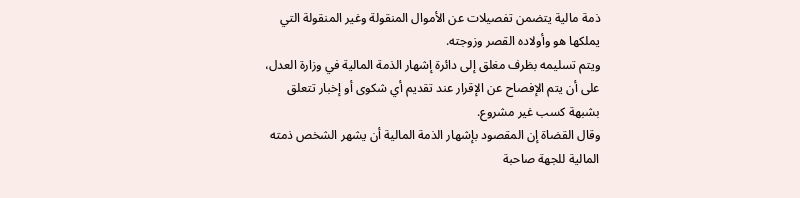ذمة مالية يتضمن تفصيلات عن الأموال المنقولة وغير المنقولة التي يملكها هو وأولاده القصر وزوجته.
ويتم تسليمه بظرف مغلق إلى دائرة إشهار الذمة المالية في وزارة العدل، على أن يتم الإفصاح عن الإقرار عند تقديم أي شكوى أو إخبار تتعلق بشبهة كسب غير مشروع.
وقال القضاة إن المقصود بإشهار الذمة المالية أن يشهر الشخص ذمته المالية للجهة صاحبة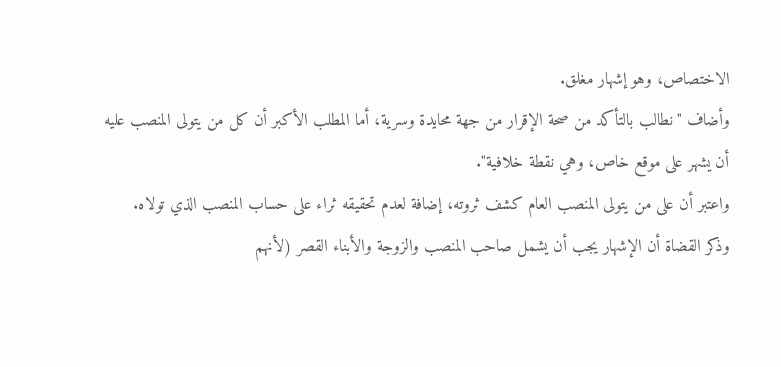الاختصاص، وهو إشهار مغلق.
وأضاف "نطالب بالتأكد من صحة الإقرار من جهة محايدة وسرية، أما المطلب الأكبر أن كل من يتولى المنصب عليه أن يشهر على موقع خاص، وهي نقطة خلافية".
واعتبر أن على من يتولى المنصب العام كشف ثروته، إضافة لعدم تحقيقه ثراء على حساب المنصب الذي تولاه.
وذكر القضاة أن الإشهار يجب أن يشمل صاحب المنصب والزوجة والأبناء القصر (لأنهم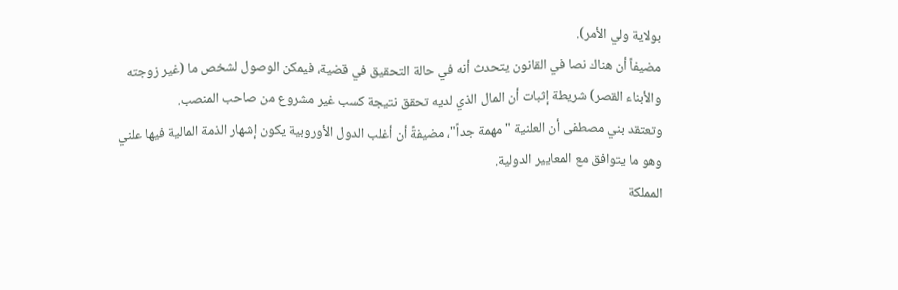بولاية ولي الأمر).
مضيفاً أن هناك نصا في القانون يتحدث أنه في حالة التحقيق في قضية، فيمكن الوصول لشخص ما (غير زوجته والأبناء القصر) شريطة إثبات أن المال الذي لديه تحقق نتيجة كسب غير مشروع من صاحب المنصب.
وتعتقد بني مصطفى أن العلنية "مهمة جداً"، مضيفةً أن أغلب الدول الأوروبية يكون إشهار الذمة المالية فيها علني وهو ما يتوافق مع المعايير الدولية.
المملكة